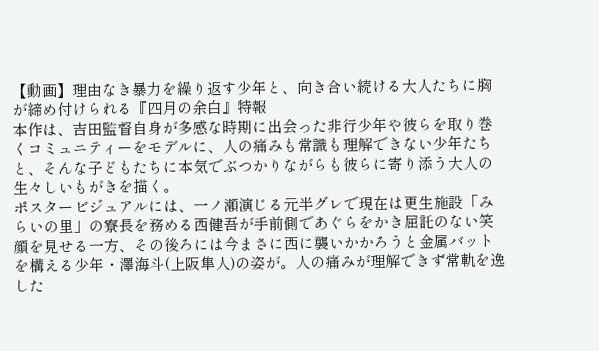【動画】理由なき暴力を繰り返す少年と、向き合い続ける大人たちに胸が締め付けられる『四月の余白』特報
本作は、吉田監督自身が多感な時期に出会った非行少年や彼らを取り巻くコミュニティーをモデルに、人の痛みも常識も理解できない少年たちと、そんな子どもたちに本気でぶつかりながらも彼らに寄り添う大人の生々しいもがきを描く。
ポスタービジュアルには、一ノ瀬演じる元半グレで現在は更生施設「みらいの里」の寮長を務める西健吾が手前側であぐらをかき屈託のない笑顔を見せる一方、その後ろには今まさに西に襲いかかろうと金属バットを構える少年・澤海斗(上阪隼人)の姿が。人の痛みが理解できず常軌を逸した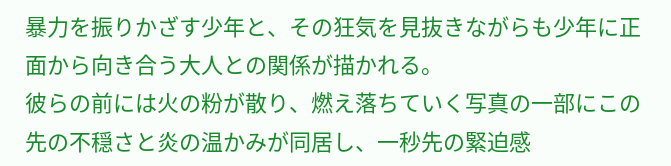暴力を振りかざす少年と、その狂気を見抜きながらも少年に正面から向き合う大人との関係が描かれる。
彼らの前には火の粉が散り、燃え落ちていく写真の一部にこの先の不穏さと炎の温かみが同居し、一秒先の緊迫感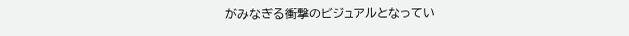がみなぎる衝撃のビジュアルとなってい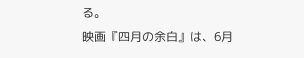る。
映画『四月の余白』は、6月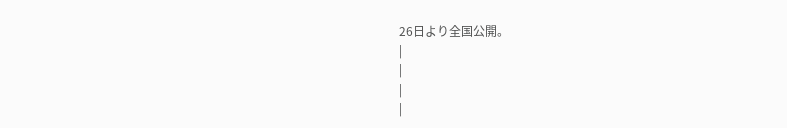26日より全国公開。
|
|
|
|